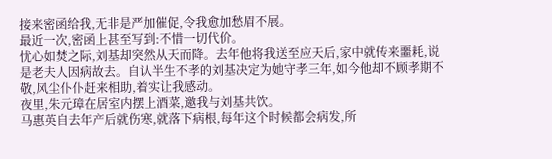接来密函给我,无非是严加催促,令我愈加愁眉不展。
最近一次,密函上甚至写到:不惜一切代价。
忧心如焚之际,刘基却突然从天而降。去年他将我送至应天后,家中就传来噩耗,说是老夫人因病故去。自认半生不孝的刘基决定为她守孝三年,如今他却不顾孝期不敬,风尘仆仆赶来相助,着实让我感动。
夜里,朱元璋在居室内摆上酒菜,邀我与刘基共饮。
马惠英自去年产后就伤寒,就落下病根,每年这个时候都会病发,所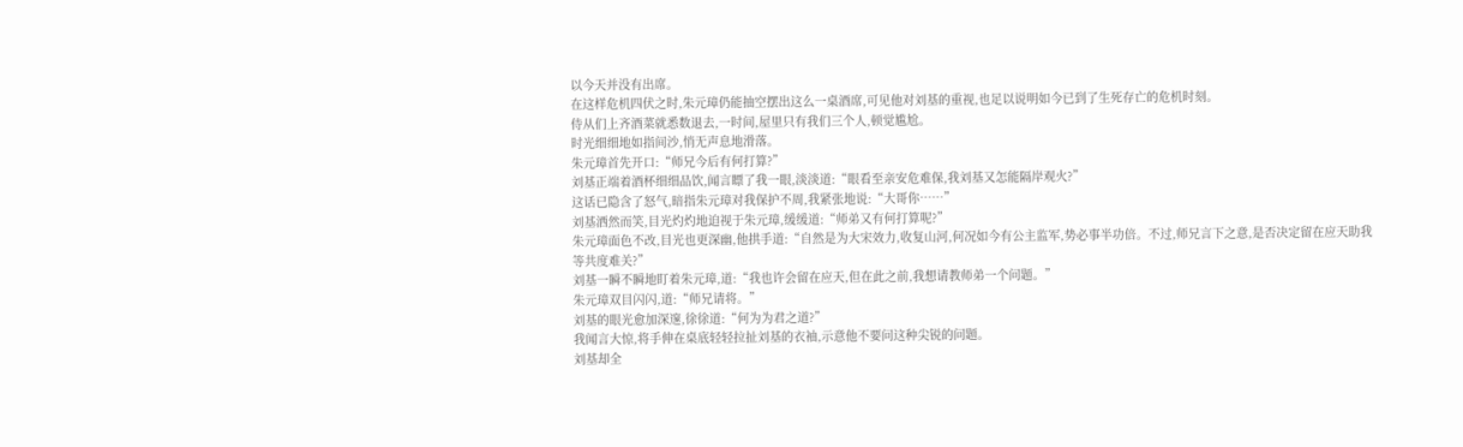以今天并没有出席。
在这样危机四伏之时,朱元璋仍能抽空摆出这么一桌酒席,可见他对刘基的重视,也足以说明如今已到了生死存亡的危机时刻。
侍从们上齐酒菜就悉数退去,一时间,屋里只有我们三个人,顿觉尴尬。
时光细细地如指间沙,悄无声息地滑落。
朱元璋首先开口:“师兄今后有何打算?”
刘基正端着酒杯细细品饮,闻言瞟了我一眼,淡淡道:“眼看至亲安危难保,我刘基又怎能隔岸观火?”
这话已隐含了怒气,暗指朱元璋对我保护不周,我紧张地说:“大哥你……”
刘基洒然而笑,目光灼灼地迫视于朱元璋,缓缓道:“师弟又有何打算呢?”
朱元璋面色不改,目光也更深幽,他拱手道:“自然是为大宋效力,收复山河,何况如今有公主监军,势必事半功倍。不过,师兄言下之意,是否决定留在应天助我等共度难关?”
刘基一瞬不瞬地盯着朱元璋,道:“我也许会留在应天,但在此之前,我想请教师弟一个问题。”
朱元璋双目闪闪,道:“师兄请将。”
刘基的眼光愈加深邃,徐徐道:“何为为君之道?”
我闻言大惊,将手伸在桌底轻轻拉扯刘基的衣袖,示意他不要问这种尖锐的问题。
刘基却全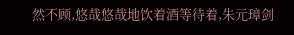然不顾,悠哉悠哉地饮着酒等待着,朱元璋剑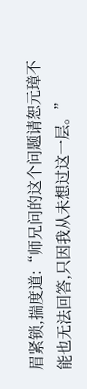眉紧锁,揣度道:“师兄问的这个问题请恕元璋不能也无法回答,只因我从未想过这一层。”